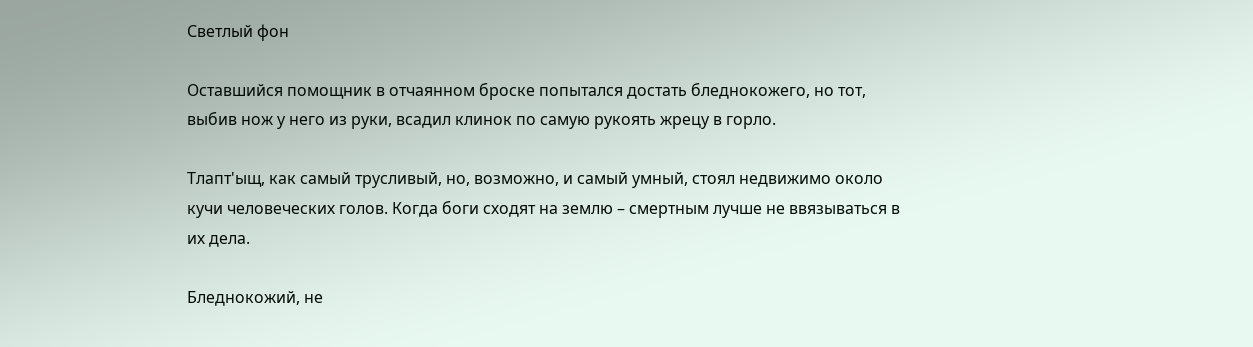Светлый фон

Оставшийся помощник в отчаянном броске попытался достать бледнокожего, но тот, выбив нож у него из руки, всадил клинок по самую рукоять жрецу в горло.

Тлапт'ыщ, как самый трусливый, но, возможно, и самый умный, стоял недвижимо около кучи человеческих голов. Когда боги сходят на землю – смертным лучше не ввязываться в их дела.

Бледнокожий, не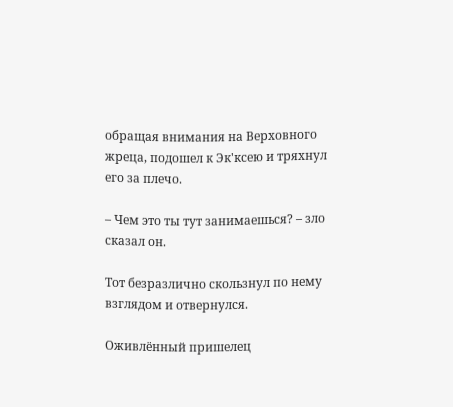обращая внимания на Верховного жреца, подошел к Эк'ксею и тряхнул его за плечо.

– Чем это ты тут занимаешься? – зло сказал он.

Тот безразлично скользнул по нему взглядом и отвернулся.

Оживлённый пришелец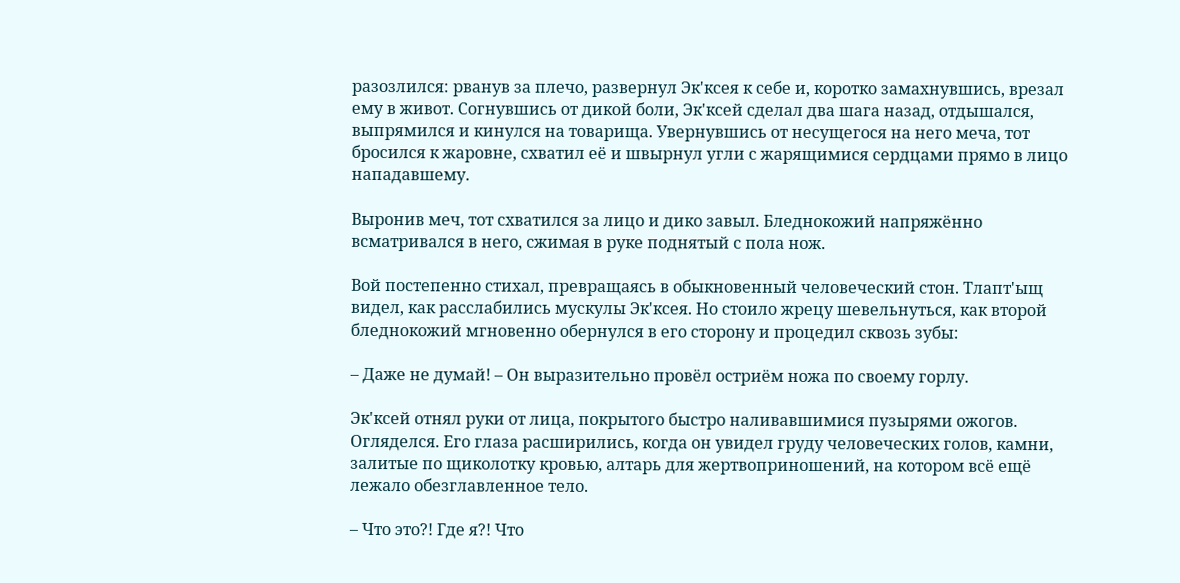разозлился: рванув за плечо, развернул Эк'ксея к себе и, коротко замахнувшись, врезал ему в живот. Согнувшись от дикой боли, Эк'ксей сделал два шага назад, отдышался, выпрямился и кинулся на товарища. Увернувшись от несущегося на него меча, тот бросился к жаровне, схватил её и швырнул угли с жарящимися сердцами прямо в лицо нападавшему.

Выронив меч, тот схватился за лицо и дико завыл. Бледнокожий напряжённо всматривался в него, сжимая в руке поднятый с пола нож.

Вой постепенно стихал, превращаясь в обыкновенный человеческий стон. Тлапт'ыщ видел, как расслабились мускулы Эк'ксея. Но стоило жрецу шевельнуться, как второй бледнокожий мгновенно обернулся в его сторону и процедил сквозь зубы:

– Даже не думай! – Он выразительно провёл остриём ножа по своему горлу.

Эк'ксей отнял руки от лица, покрытого быстро наливавшимися пузырями ожогов. Огляделся. Его глаза расширились, когда он увидел груду человеческих голов, камни, залитые по щиколотку кровью, алтарь для жертвоприношений, на котором всё ещё лежало обезглавленное тело.

– Что это?! Где я?! Что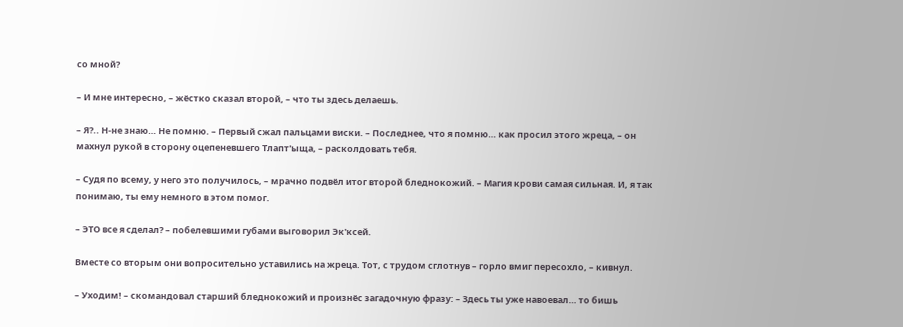со мной?

– И мне интересно, – жёстко сказал второй, – что ты здесь делаешь.

– Я?.. Н-не знаю… Не помню. – Первый сжал пальцами виски. – Последнее, что я помню… как просил этого жреца, – он махнул рукой в сторону оцепеневшего Тлапт'ыща, – расколдовать тебя.

– Судя по всему, у него это получилось, – мрачно подвёл итог второй бледнокожий. – Магия крови самая сильная. И, я так понимаю, ты ему немного в этом помог.

– ЭТО все я сделал? – побелевшими губами выговорил Эк'ксей.

Вместе со вторым они вопросительно уставились на жреца. Тот, с трудом сглотнув – горло вмиг пересохло, – кивнул.

– Уходим! – скомандовал старший бледнокожий и произнёс загадочную фразу: – Здесь ты уже навоевал… то бишь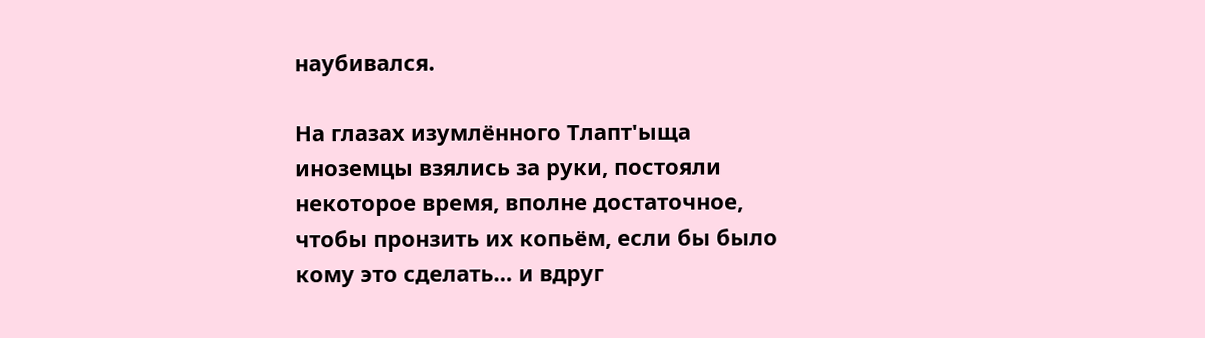наубивался.

На глазах изумлённого Тлапт'ыща иноземцы взялись за руки, постояли некоторое время, вполне достаточное, чтобы пронзить их копьём, если бы было кому это сделать… и вдруг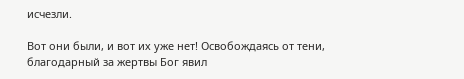исчезли.

Вот они были, и вот их уже нет! Освобождаясь от тени, благодарный за жертвы Бог явил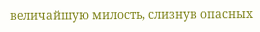величайшую милость, слизнув опасных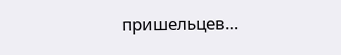пришельцев…